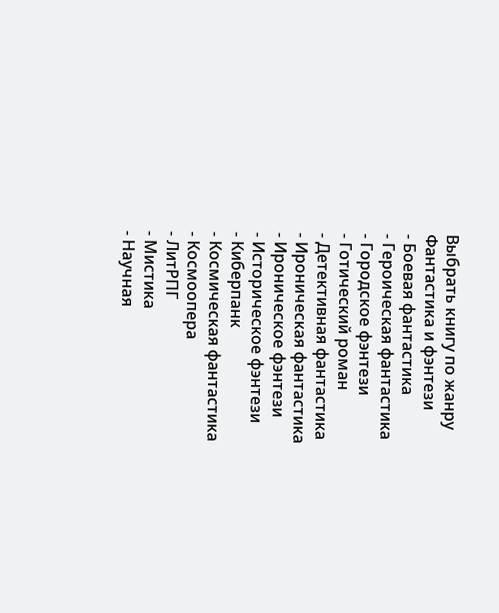Выбрать книгу по жанру
Фантастика и фэнтези
- Боевая фантастика
- Героическая фантастика
- Городское фэнтези
- Готический роман
- Детективная фантастика
- Ироническая фантастика
- Ироническое фэнтези
- Историческое фэнтези
- Киберпанк
- Космическая фантастика
- Космоопера
- ЛитРПГ
- Мистика
- Научная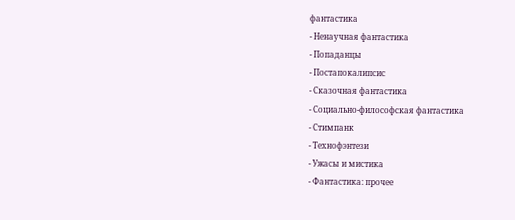фантастика
- Ненаучная фантастика
- Попаданцы
- Постапокалипсис
- Сказочная фантастика
- Социально-философская фантастика
- Стимпанк
- Технофэнтези
- Ужасы и мистика
- Фантастика: прочее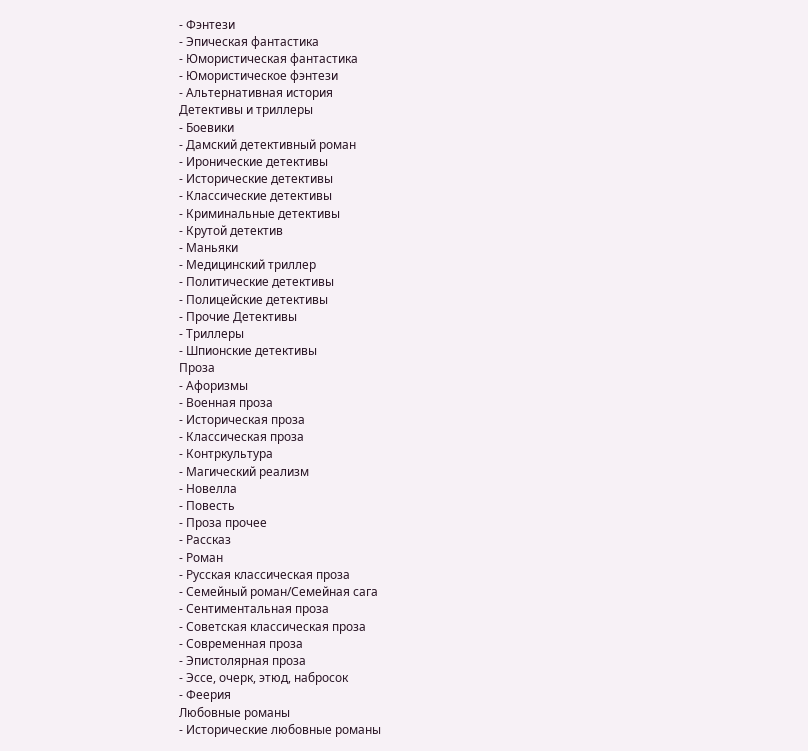- Фэнтези
- Эпическая фантастика
- Юмористическая фантастика
- Юмористическое фэнтези
- Альтернативная история
Детективы и триллеры
- Боевики
- Дамский детективный роман
- Иронические детективы
- Исторические детективы
- Классические детективы
- Криминальные детективы
- Крутой детектив
- Маньяки
- Медицинский триллер
- Политические детективы
- Полицейские детективы
- Прочие Детективы
- Триллеры
- Шпионские детективы
Проза
- Афоризмы
- Военная проза
- Историческая проза
- Классическая проза
- Контркультура
- Магический реализм
- Новелла
- Повесть
- Проза прочее
- Рассказ
- Роман
- Русская классическая проза
- Семейный роман/Семейная сага
- Сентиментальная проза
- Советская классическая проза
- Современная проза
- Эпистолярная проза
- Эссе, очерк, этюд, набросок
- Феерия
Любовные романы
- Исторические любовные романы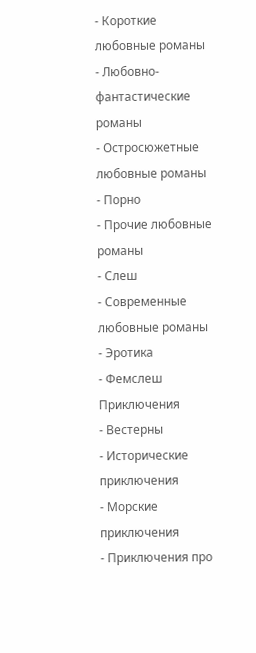- Короткие любовные романы
- Любовно-фантастические романы
- Остросюжетные любовные романы
- Порно
- Прочие любовные романы
- Слеш
- Современные любовные романы
- Эротика
- Фемслеш
Приключения
- Вестерны
- Исторические приключения
- Морские приключения
- Приключения про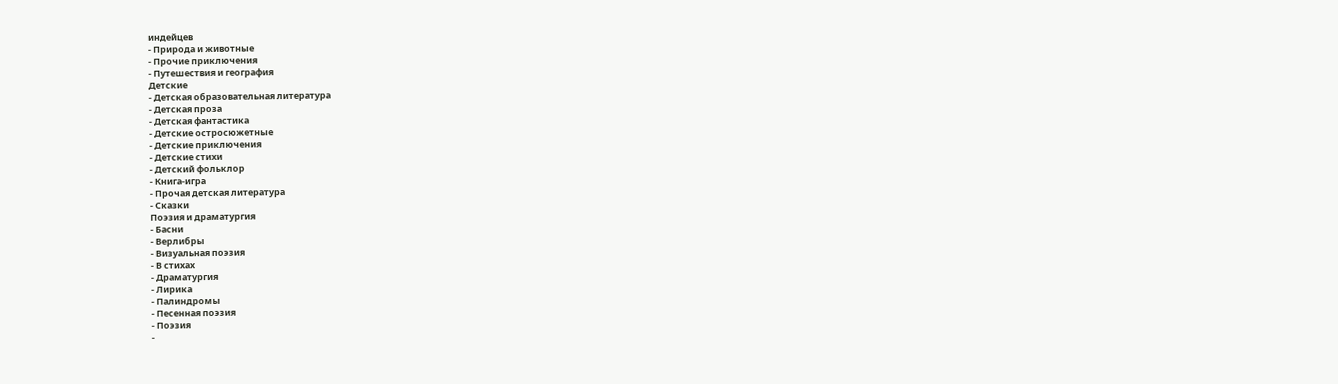индейцев
- Природа и животные
- Прочие приключения
- Путешествия и география
Детские
- Детская образовательная литература
- Детская проза
- Детская фантастика
- Детские остросюжетные
- Детские приключения
- Детские стихи
- Детский фольклор
- Книга-игра
- Прочая детская литература
- Сказки
Поэзия и драматургия
- Басни
- Верлибры
- Визуальная поэзия
- В стихах
- Драматургия
- Лирика
- Палиндромы
- Песенная поэзия
- Поэзия
-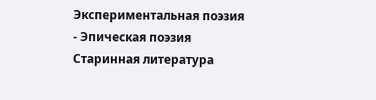Экспериментальная поэзия
- Эпическая поэзия
Старинная литература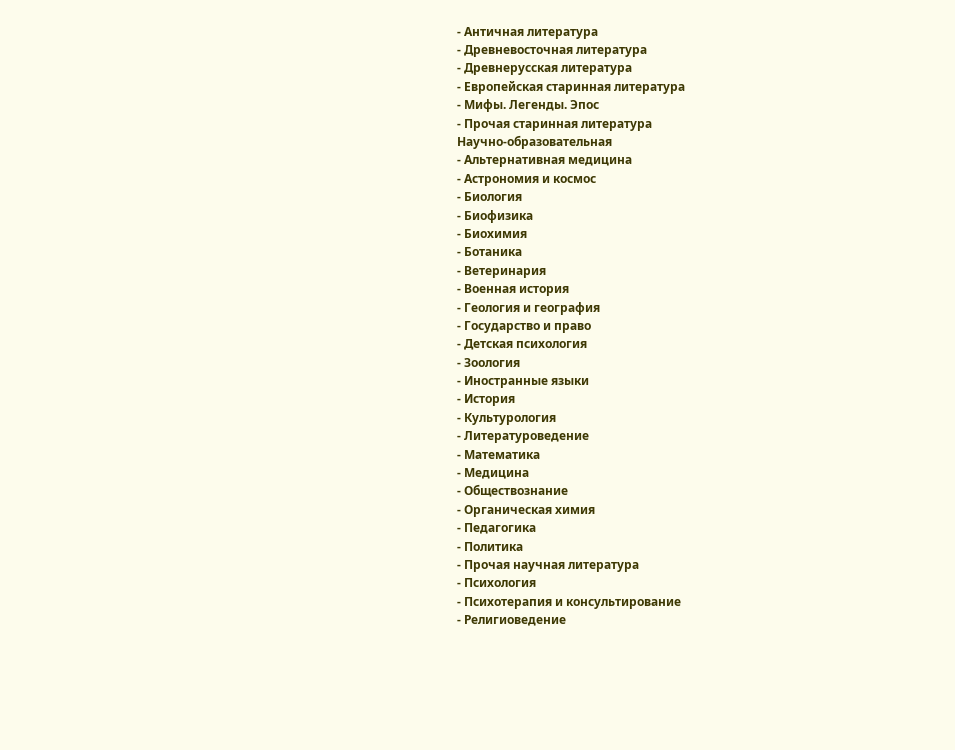- Античная литература
- Древневосточная литература
- Древнерусская литература
- Европейская старинная литература
- Мифы. Легенды. Эпос
- Прочая старинная литература
Научно-образовательная
- Альтернативная медицина
- Астрономия и космос
- Биология
- Биофизика
- Биохимия
- Ботаника
- Ветеринария
- Военная история
- Геология и география
- Государство и право
- Детская психология
- Зоология
- Иностранные языки
- История
- Культурология
- Литературоведение
- Математика
- Медицина
- Обществознание
- Органическая химия
- Педагогика
- Политика
- Прочая научная литература
- Психология
- Психотерапия и консультирование
- Религиоведение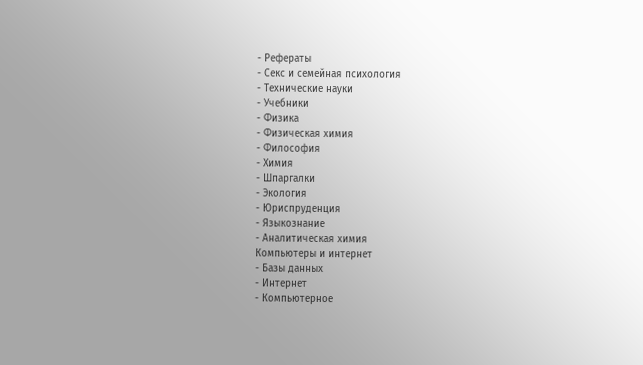- Рефераты
- Секс и семейная психология
- Технические науки
- Учебники
- Физика
- Физическая химия
- Философия
- Химия
- Шпаргалки
- Экология
- Юриспруденция
- Языкознание
- Аналитическая химия
Компьютеры и интернет
- Базы данных
- Интернет
- Компьютерное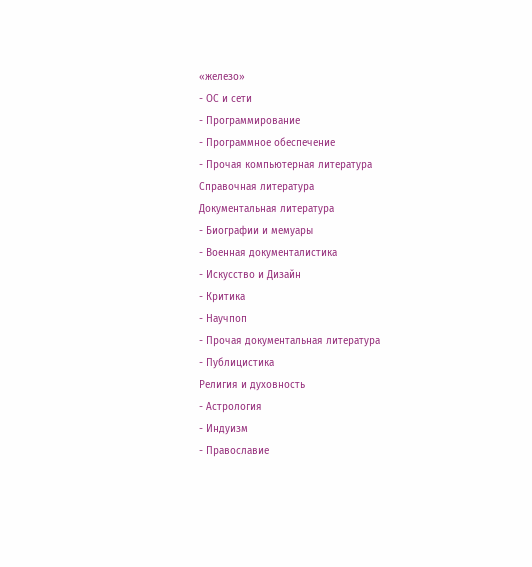«железо»
- ОС и сети
- Программирование
- Программное обеспечение
- Прочая компьютерная литература
Справочная литература
Документальная литература
- Биографии и мемуары
- Военная документалистика
- Искусство и Дизайн
- Критика
- Научпоп
- Прочая документальная литература
- Публицистика
Религия и духовность
- Астрология
- Индуизм
- Православие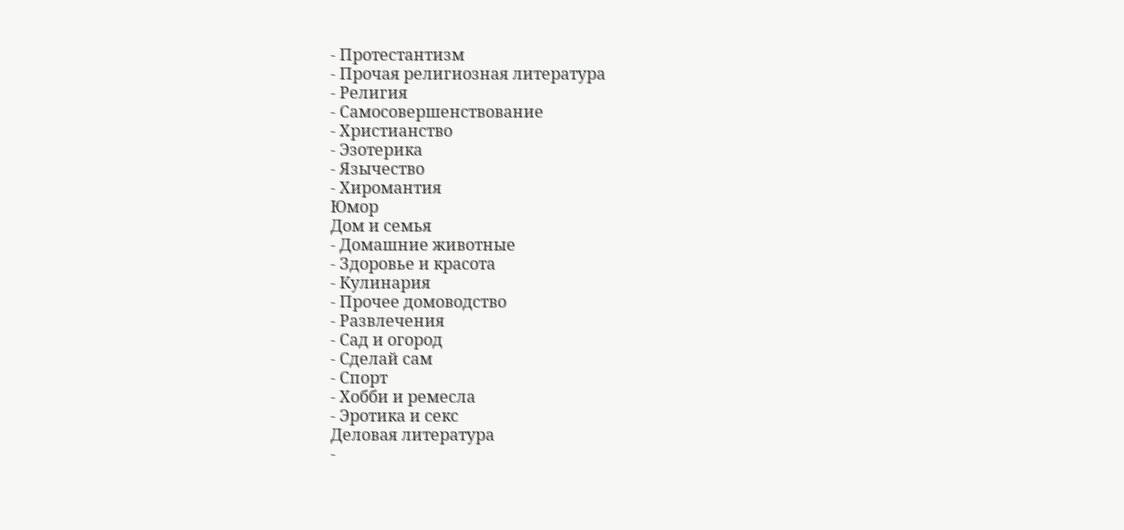- Протестантизм
- Прочая религиозная литература
- Религия
- Самосовершенствование
- Христианство
- Эзотерика
- Язычество
- Хиромантия
Юмор
Дом и семья
- Домашние животные
- Здоровье и красота
- Кулинария
- Прочее домоводство
- Развлечения
- Сад и огород
- Сделай сам
- Спорт
- Хобби и ремесла
- Эротика и секс
Деловая литература
-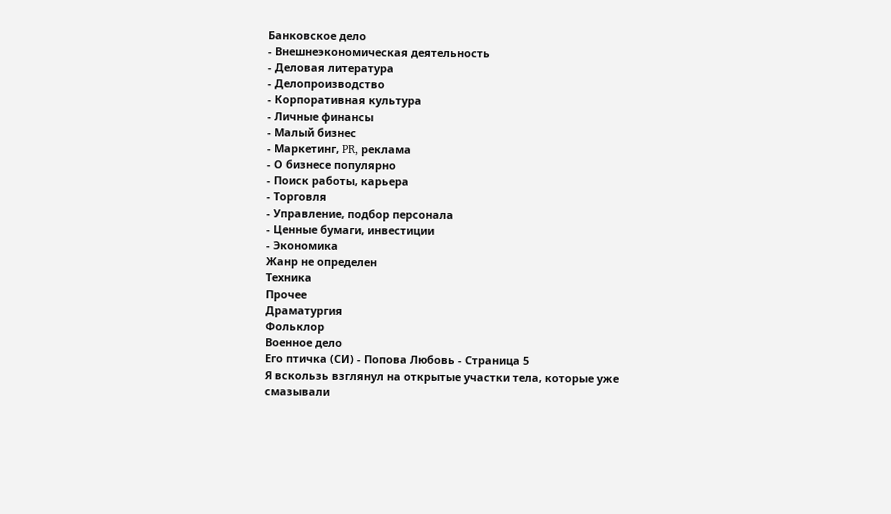Банковское дело
- Внешнеэкономическая деятельность
- Деловая литература
- Делопроизводство
- Корпоративная культура
- Личные финансы
- Малый бизнес
- Маркетинг, PR, реклама
- О бизнесе популярно
- Поиск работы, карьера
- Торговля
- Управление, подбор персонала
- Ценные бумаги, инвестиции
- Экономика
Жанр не определен
Техника
Прочее
Драматургия
Фольклор
Военное дело
Его птичка (СИ) - Попова Любовь - Страница 5
Я вскользь взглянул на открытые участки тела, которые уже смазывали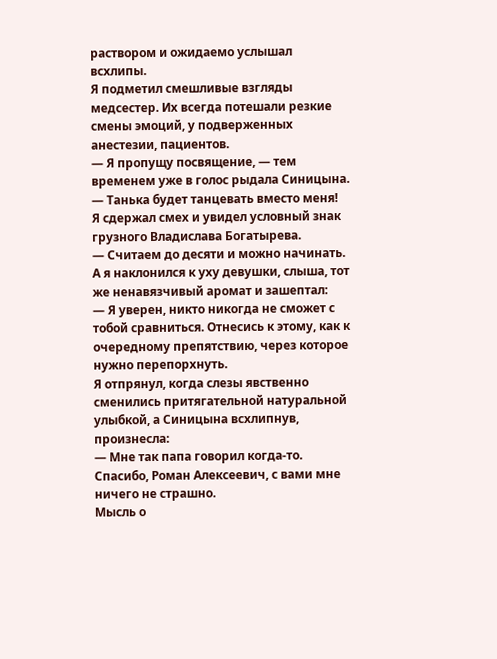раствором и ожидаемо услышал всхлипы.
Я подметил смешливые взгляды медсестер. Их всегда потешали резкие смены эмоций, у подверженных анестезии, пациентов.
— Я пропущу посвящение, — тем временем уже в голос рыдала Синицына. — Танька будет танцевать вместо меня!
Я сдержал смех и увидел условный знак грузного Владислава Богатырева.
— Считаем до десяти и можно начинать.
А я наклонился к уху девушки, слыша, тот же ненавязчивый аромат и зашептал:
— Я уверен, никто никогда не сможет с тобой сравниться. Отнесись к этому, как к очередному препятствию, через которое нужно перепорхнуть.
Я отпрянул, когда слезы явственно сменились притягательной натуральной улыбкой, а Синицына всхлипнув, произнесла:
— Мне так папа говорил когда-то. Спасибо, Роман Алексеевич, с вами мне ничего не страшно.
Мысль о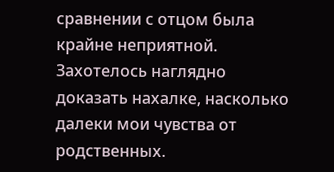сравнении с отцом была крайне неприятной. Захотелось наглядно доказать нахалке, насколько далеки мои чувства от родственных.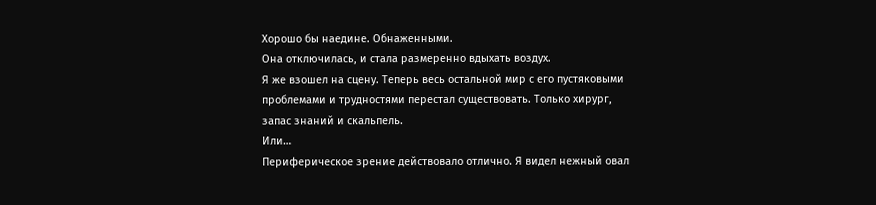Хорошо бы наедине. Обнаженными.
Она отключилась, и стала размеренно вдыхать воздух.
Я же взошел на сцену. Теперь весь остальной мир с его пустяковыми проблемами и трудностями перестал существовать. Только хирург, запас знаний и скальпель.
Или…
Периферическое зрение действовало отлично. Я видел нежный овал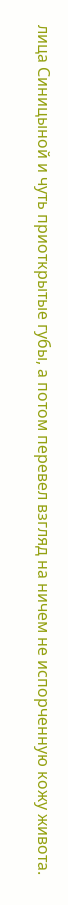лица Синицыной и чуть приоткрытые губы, а потом перевел взгляд на ничем не испорченную кожу живота.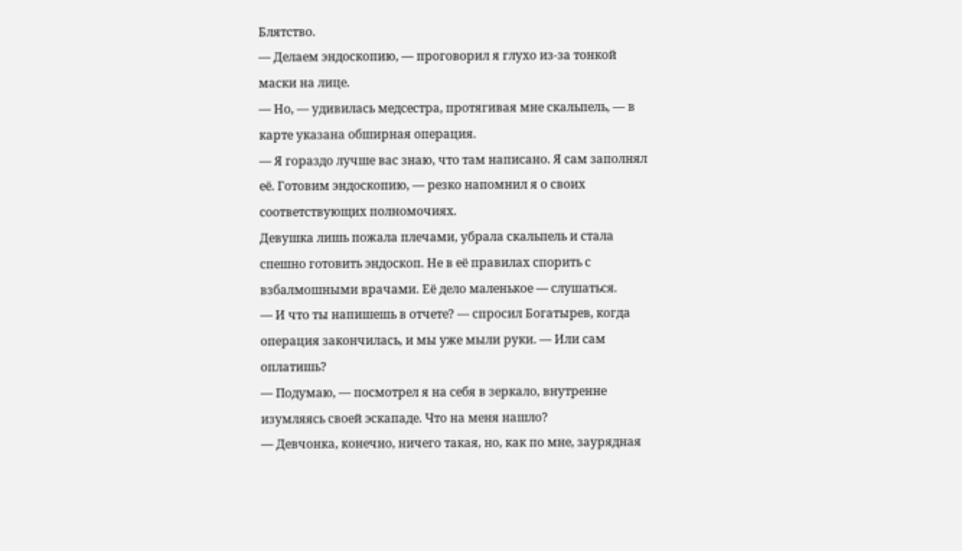Блятство.
— Делаем эндоскопию, — проговорил я глухо из-за тонкой маски на лице.
— Но, — удивилась медсестра, протягивая мне скальпель, — в карте указана обширная операция.
— Я гораздо лучше вас знаю, что там написано. Я сам заполнял её. Готовим эндоскопию, — резко напомнил я о своих соответствующих полномочиях.
Девушка лишь пожала плечами, убрала скальпель и стала спешно готовить эндоскоп. Не в её правилах спорить с взбалмошными врачами. Её дело маленькое — слушаться.
— И что ты напишешь в отчете? — спросил Богатырев, когда операция закончилась, и мы уже мыли руки. — Или сам оплатишь?
— Подумаю, — посмотрел я на себя в зеркало, внутренне изумляясь своей эскападе. Что на меня нашло?
— Девчонка, конечно, ничего такая, но, как по мне, заурядная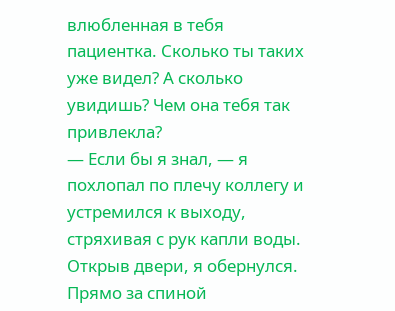влюбленная в тебя пациентка. Сколько ты таких уже видел? А сколько увидишь? Чем она тебя так привлекла?
— Если бы я знал, — я похлопал по плечу коллегу и устремился к выходу, стряхивая с рук капли воды.
Открыв двери, я обернулся. Прямо за спиной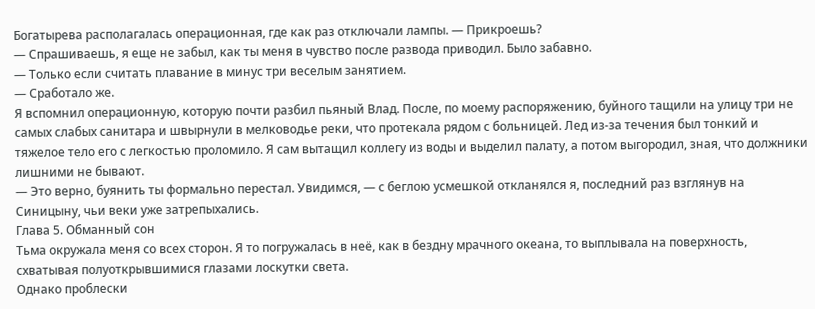Богатырева располагалась операционная, где как раз отключали лампы. — Прикроешь?
— Спрашиваешь, я еще не забыл, как ты меня в чувство после развода приводил. Было забавно.
— Только если считать плавание в минус три веселым занятием.
— Сработало же.
Я вспомнил операционную, которую почти разбил пьяный Влад. После, по моему распоряжению, буйного тащили на улицу три не самых слабых санитара и швырнули в мелководье реки, что протекала рядом с больницей. Лед из-за течения был тонкий и тяжелое тело его с легкостью проломило. Я сам вытащил коллегу из воды и выделил палату, а потом выгородил, зная, что должники лишними не бывают.
— Это верно, буянить ты формально перестал. Увидимся, — с беглою усмешкой откланялся я, последний раз взглянув на Синицыну, чьи веки уже затрепыхались.
Глава 5. Обманный сон
Тьма окружала меня со всех сторон. Я то погружалась в неё, как в бездну мрачного океана, то выплывала на поверхность, схватывая полуоткрывшимися глазами лоскутки света.
Однако проблески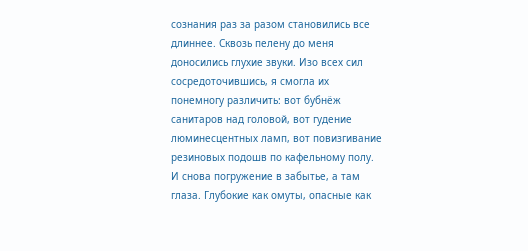сознания раз за разом становились все длиннее. Сквозь пелену до меня доносились глухие звуки. Изо всех сил сосредоточившись, я смогла их понемногу различить: вот бубнёж санитаров над головой, вот гудение люминесцентных ламп, вот повизгивание резиновых подошв по кафельному полу.
И снова погружение в забытье, а там глаза. Глубокие как омуты, опасные как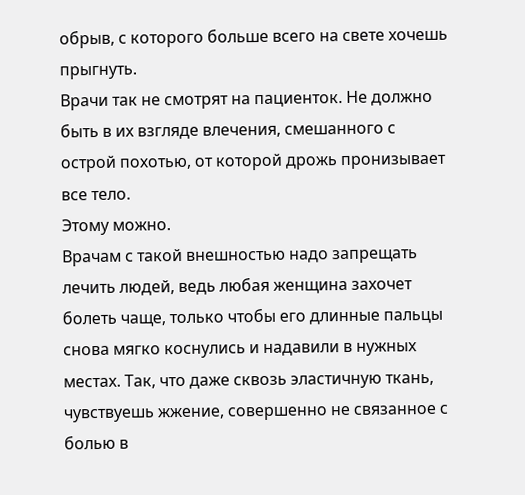обрыв, с которого больше всего на свете хочешь прыгнуть.
Врачи так не смотрят на пациенток. Не должно быть в их взгляде влечения, смешанного с острой похотью, от которой дрожь пронизывает все тело.
Этому можно.
Врачам с такой внешностью надо запрещать лечить людей, ведь любая женщина захочет болеть чаще, только чтобы его длинные пальцы снова мягко коснулись и надавили в нужных местах. Так, что даже сквозь эластичную ткань, чувствуешь жжение, совершенно не связанное с болью в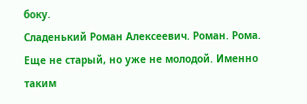боку.
Сладенький Роман Алексеевич. Роман. Рома. Еще не старый, но уже не молодой. Именно таким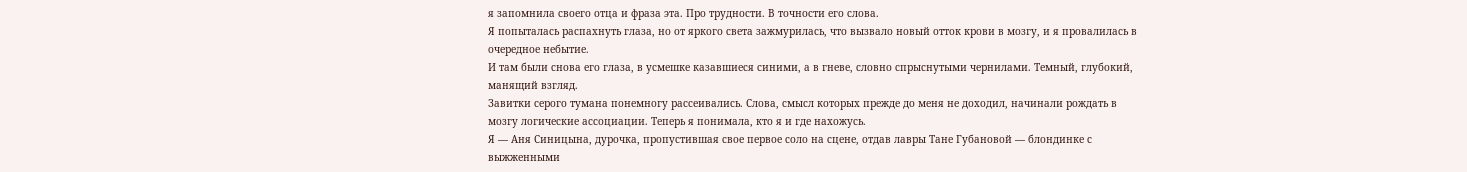я запомнила своего отца и фраза эта. Про трудности. В точности его слова.
Я попыталась распахнуть глаза, но от яркого света зажмурилась, что вызвало новый отток крови в мозгу, и я провалилась в очередное небытие.
И там были снова его глаза, в усмешке казавшиеся синими, а в гневе, словно спрыснутыми чернилами. Темный, глубокий, манящий взгляд.
Завитки серого тумана понемногу рассеивались. Слова, смысл которых прежде до меня не доходил, начинали рождать в мозгу логические ассоциации. Теперь я понимала, кто я и где нахожусь.
Я — Аня Синицына, дурочка, пропустившая свое первое соло на сцене, отдав лавры Тане Губановой — блондинке с выжженными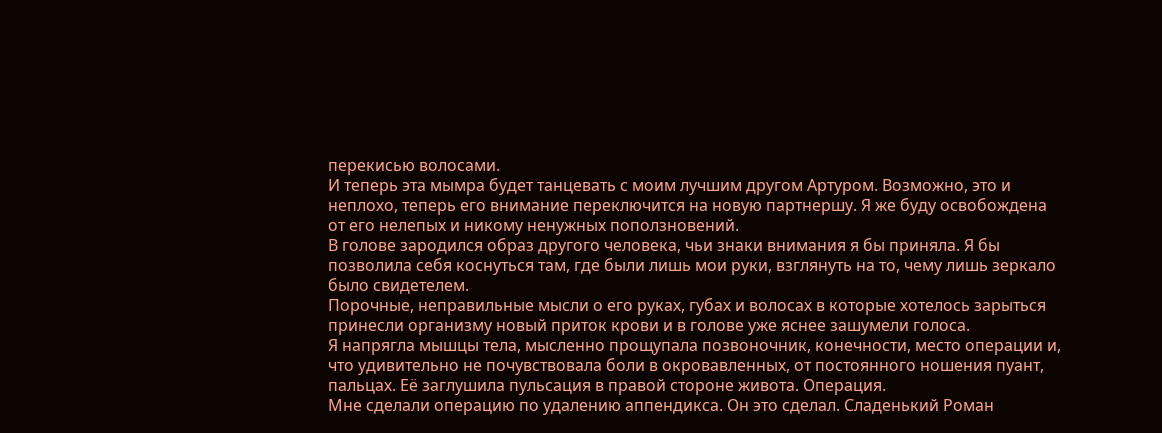перекисью волосами.
И теперь эта мымра будет танцевать с моим лучшим другом Артуром. Возможно, это и неплохо, теперь его внимание переключится на новую партнершу. Я же буду освобождена от его нелепых и никому ненужных поползновений.
В голове зародился образ другого человека, чьи знаки внимания я бы приняла. Я бы позволила себя коснуться там, где были лишь мои руки, взглянуть на то, чему лишь зеркало было свидетелем.
Порочные, неправильные мысли о его руках, губах и волосах в которые хотелось зарыться принесли организму новый приток крови и в голове уже яснее зашумели голоса.
Я напрягла мышцы тела, мысленно прощупала позвоночник, конечности, место операции и, что удивительно не почувствовала боли в окровавленных, от постоянного ношения пуант, пальцах. Её заглушила пульсация в правой стороне живота. Операция.
Мне сделали операцию по удалению аппендикса. Он это сделал. Сладенький Роман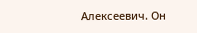Алексеевич. Он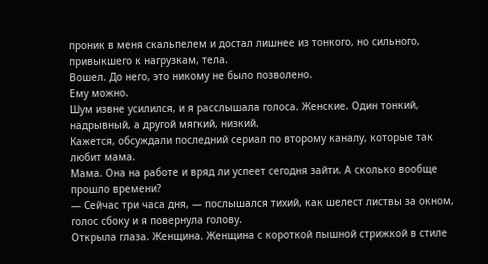проник в меня скальпелем и достал лишнее из тонкого, но сильного, привыкшего к нагрузкам, тела.
Вошел. До него, это никому не было позволено.
Ему можно.
Шум извне усилился, и я расслышала голоса. Женские. Один тонкий, надрывный, а другой мягкий, низкий.
Кажется, обсуждали последний сериал по второму каналу, которые так любит мама.
Мама. Она на работе и вряд ли успеет сегодня зайти. А сколько вообще прошло времени?
— Сейчас три часа дня, — послышался тихий, как шелест листвы за окном, голос сбоку и я повернула голову.
Открыла глаза. Женщина. Женщина с короткой пышной стрижкой в стиле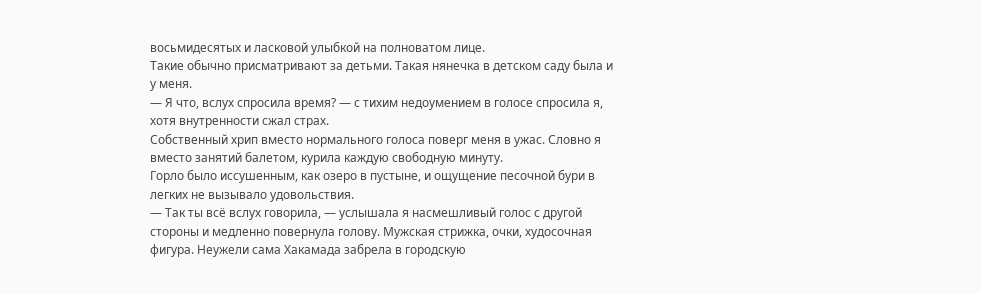восьмидесятых и ласковой улыбкой на полноватом лице.
Такие обычно присматривают за детьми. Такая нянечка в детском саду была и у меня.
— Я что, вслух спросила время? — с тихим недоумением в голосе спросила я, хотя внутренности сжал страх.
Собственный хрип вместо нормального голоса поверг меня в ужас. Словно я вместо занятий балетом, курила каждую свободную минуту.
Горло было иссушенным, как озеро в пустыне, и ощущение песочной бури в легких не вызывало удовольствия.
— Так ты всё вслух говорила, — услышала я насмешливый голос с другой стороны и медленно повернула голову. Мужская стрижка, очки, худосочная фигура. Неужели сама Хакамада забрела в городскую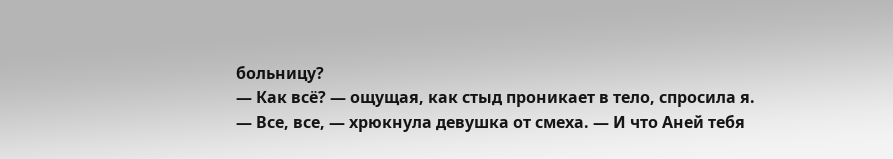больницу?
— Как всё? — ощущая, как стыд проникает в тело, спросила я.
— Все, все, — хрюкнула девушка от смеха. — И что Аней тебя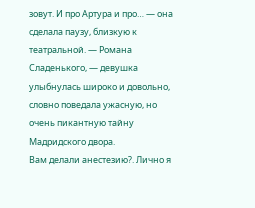зовут. И про Артура и про… — она сделала паузу, близкую к театральной. — Романа Сладенького, — девушка улыбнулась широко и довольно, словно поведала ужасную, но очень пикантную тайну Мадридского двора.
Вам делали анестезию?. Лично я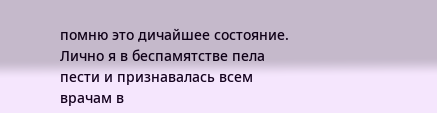помню это дичайшее состояние. Лично я в беспамятстве пела пести и признавалась всем врачам в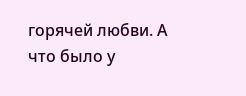горячей любви. А что было у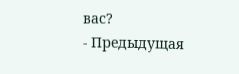вас?
- Предыдущая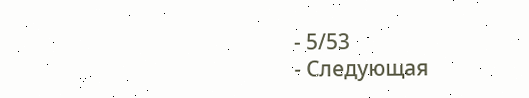- 5/53
- Следующая